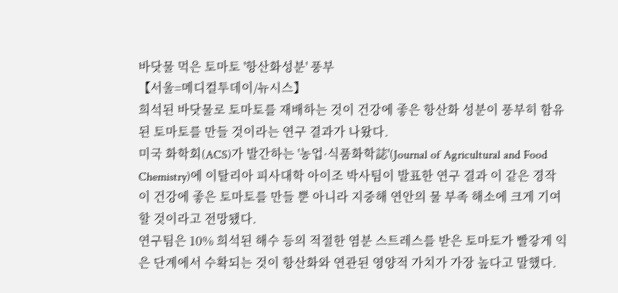바닷물 먹은 토마토 '항산화성분' 풍부
【서울=메디컬투데이/뉴시스】
희석된 바닷물로 토마토를 재배하는 것이 건강에 좋은 항산화 성분이 풍부히 함유된 토마토를 만들 것이라는 연구 결과가 나왔다.
미국 화학회(ACS)가 발간하는 '농업·식품화학誌'(Journal of Agricultural and Food Chemistry)에 이탈리아 피사대학 아이조 박사팀이 발표한 연구 결과 이 같은 경작이 건강에 좋은 토마토를 만들 뿐 아니라 지중해 연안의 물 부족 해소에 크게 기여할 것이라고 전망됐다.
연구팀은 10% 희석된 해수 등의 적절한 염분 스트레스를 받은 토마토가 빨갛게 익은 단계에서 수확되는 것이 항산화와 연관된 영양적 가치가 가장 높다고 말했다.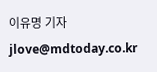이유명 기자 jlove@mdtoday.co.kr